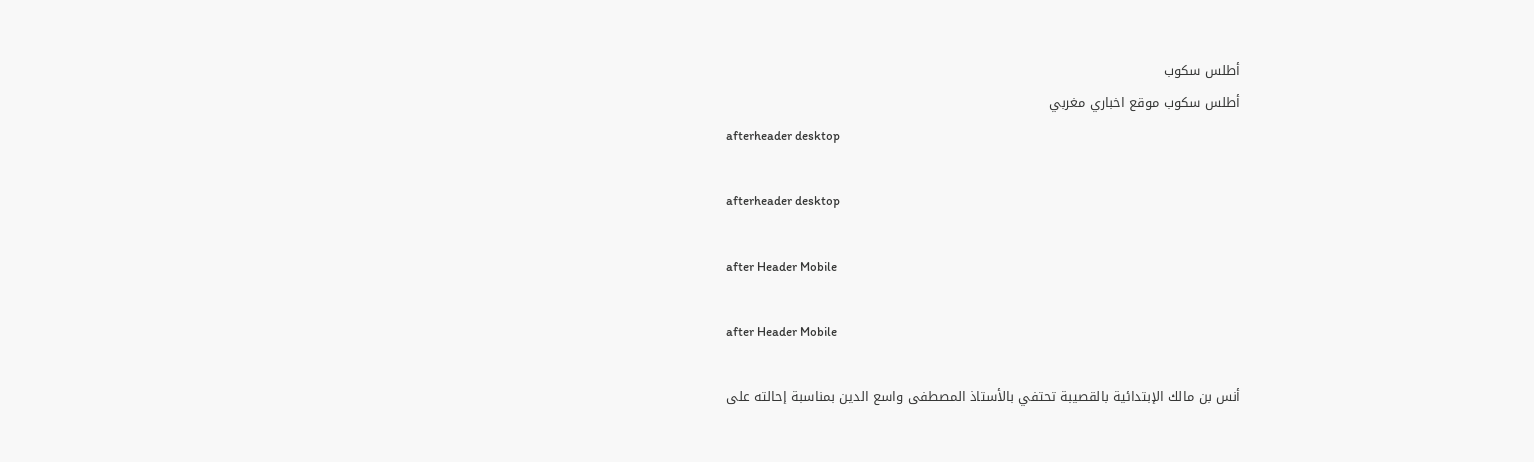أطلس سكوب
أطلس سكوب موقع اخباري مغربي
afterheader desktop

afterheader desktop

after Header Mobile

after Header Mobile

أنس بن مالك الإبتدائية بالقصيبة تحتفي بالأستاذ المصطفى واسع الدين بمناسبة إحالته على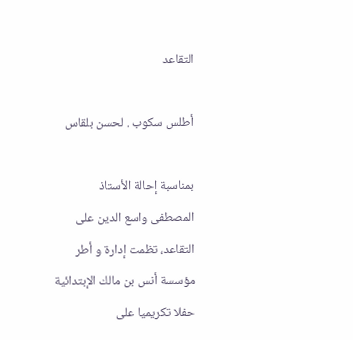التقاعد

أطلس سكوب . لحسن بلقاس

بمناسبة إحالة الأستاذ المصطفى واسع الدين على التقاعد، تظمت إدارة و أطر مؤسسة أنس بن مالك الإبتدائية حفلا تكريميا على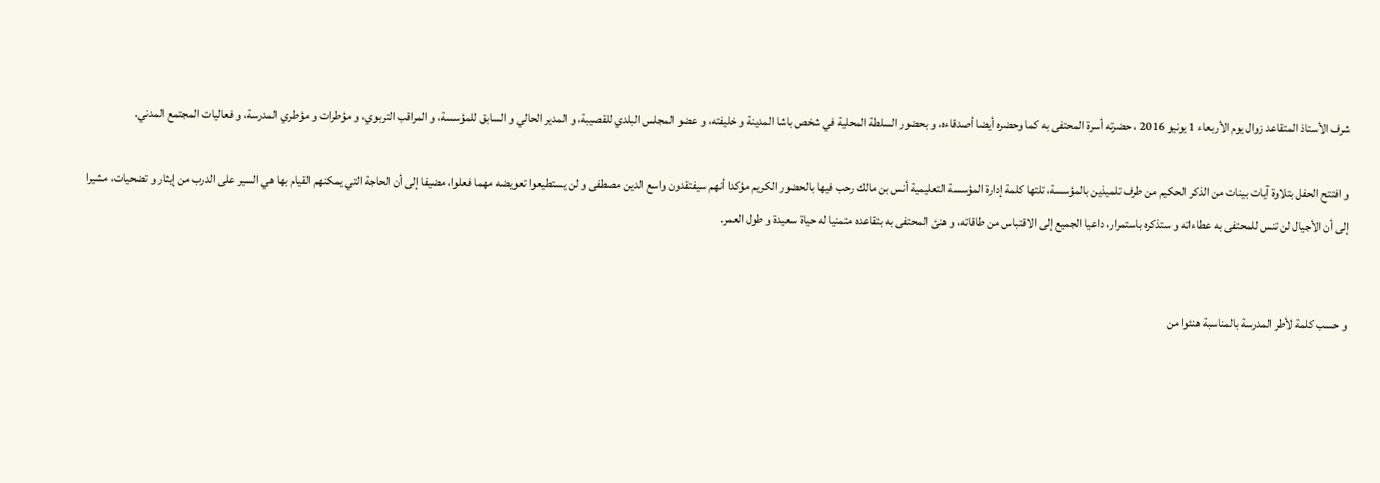شرف الأستاذ المتقاعد زوال يوم الأربعاء 1 يونيو 2016 ، حضرته أسرة المحتفى به كما وحضره أيضا أصدقاءه، و بحضور السلطة المحلية في شخص باشا المدينة و خليفته، و عضو المجلس البلدي للقصيبة، و المدير الحالي و السابق للمؤسسة، و المراقب التربوي، و مؤطرات و مؤطري المدرسة، و فعاليات المجتمع المدني.

و افتتح الحفل بتلاوة آيات بينات من الذكر الحكيم من طرف تلميذين بالمؤسسة، تلتها كلمة إدارة المؤسسة التعليمية أنس بن مالك رحب فيها بالحضور الكريم مؤكدا أنهم سيفتقدون واسع الدين مصطفى و لن يستطيعوا تعويضه مهما فعلوا، مضيفا إلى أن الحاجة التي يمكنهم القيام بها هي السير على الدرب من إيثار و تضحيات، مشيرا إلى أن الأجيال لن تنس للمحتفى به عطاءاته و ستذكره باستمرار، داعيا الجميع إلى الاقتباس من طاقاته، و هنئ المحتفى به بتقاعده متمنيا له حياة سعيدة و طول العمر.


و حسب كلمة لأطر المدرسة بالمناسبة هنئوا من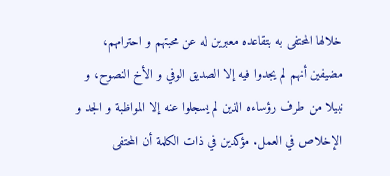خلالها المحتفى به بتقاعده معبرين له عن محبتهم و احترامهم، مضيفين أنهم لم يجدوا فيه إلا الصديق الوفي و الأخ النصوح، و نبيلا من طرف رؤساءه الذين لم يسجلوا عنه إلا المواظبة و الجد و الإخلاص في العمل. مؤكدين في ذات الكلمة أن المحتفى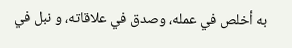به أخلص في عمله، وصدق في علاقاته، و نبل في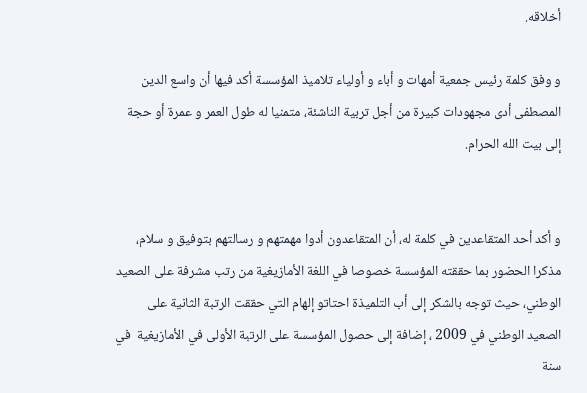أخلاقه.

و وفق كلمة رئيس جمعية أمهات و أباء و أولياء تلاميذ المؤسسة أكد فيها أن واسع الدين المصطفى أدى مجهودات كبيرة من أجل تربية الناشئة، متمنيا له طول العمر و عمرة أو حجة إلى بيت الله الحرام.


و أكد أحد المتقاعدين في كلمة له، أن المتقاعدون أدوا مهمتهم و رسالتهم بتوفيق و سلام، مذكرا الحضور بما حققته المؤسسة خصوصا في اللغة الأمازيغية من رتب مشرفة على الصعيد الوطني، حيث توجه بالشكر إلى أب التلميذة احتاتو إلهام التي حققت الرتبة الثانية على الصعيد الوطني في 2009 ، إضافة إلى حصول المؤسسة على الرتبة الأولى في الأمازيغية  في سنة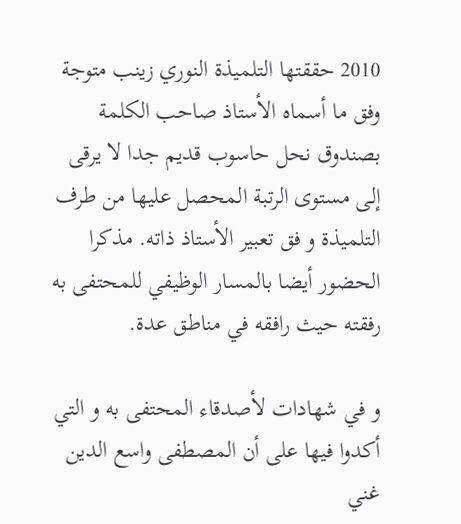2010 حققتها التلميذة النوري زينب متوجة وفق ما أسماه الأستاذ صاحب الكلمة بصندوق نحل حاسوب قديم جدا لا يرقى إلى مستوى الرتبة المحصل عليها من طرف التلميذة و فق تعبير الأستاذ ذاته. مذكرا الحضور أيضا بالمسار الوظيفي للمحتفى به رفقته حيث رافقه في مناطق عدة.

و في شهادات لأصدقاء المحتفى به و التي أكدوا فيها على أن المصطفى واسع الدين غني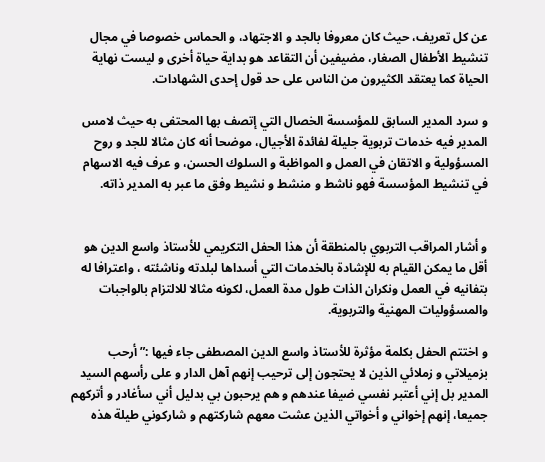عن كل تعريف، حيث كان معروفا بالجد و الاجتهاد، و الحماس خصوصا في مجال تنشيط الأطفال الصغار، مضيفين أن التقاعد هو بداية حياة أخرى و ليست نهاية الحياة كما يعتقد الكثيرون من الناس على حد قول إحدى الشهادات.

و سرد المدير السابق للمؤسسة الخصال التي إتصف بها المحتفى به حيث لامس المدير فيه خدمات تربوية جليلة لفائدة الأجيال، موضحا أنه كان مثالا للجد و روح المسؤولية و الاتقان في العمل و المواظبة و السلوك الحسن، و عرف فيه الاسهام في تنشيط المؤسسة فهو ناشط و منشط و نشيط وفق ما عبر به المدير ذاته.


و أشار المراقب التربوي بالمنطقة أن هذا الحفل التكريمي للأستاذ واسع الدين هو أقل ما يمكن القيام به للإشادة بالخدمات التي أسداها لبلدته وناشئته ، واعترافا له بتفانيه في العمل ونكران الذات طول مدة العمل، لكونه مثالا للالتزام بالواجبات والمسؤوليات المهنية والتربوية.

و اختتم الحفل بكلمة مؤثرة للأستاذ واسع الدين المصطفى جاء فيها :” أرحب بزميلاتي و زملائي الذين لا يحتجون إلى ترحيب إنهم آهل الدار و على رأسهم السيد المدير بل إني أعتبر نفسي ضيفا عندهم و هم يرحبون بي بدليل أني سأغادر و أتركهم جميعا، إنهم إخواني و أخواتي الذين عشت معهم شاركتهم و شاركوني طيلة هذه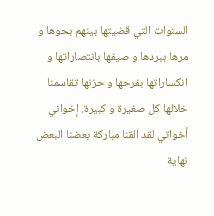السنوات التي قضيتها بينهم بحوها و مرها ببردها و صيفها بانتصاراتها و انكساراتها بفرحها و حزنها تقاسمنا خلالها كل صغيرة و كبيرة. إخواني أخواتي لقد القنا مباركة بعضنا البعض نهاية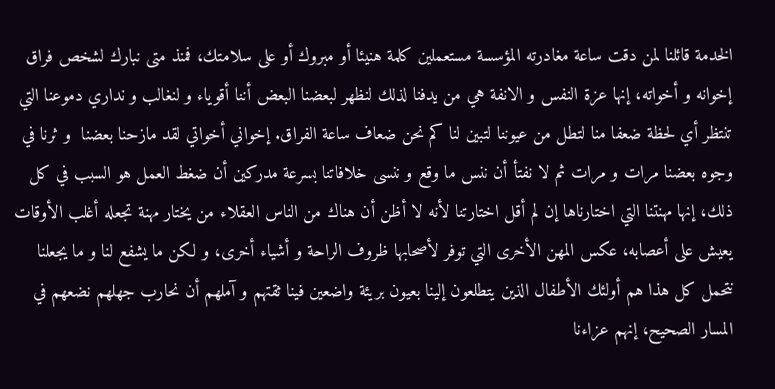الخدمة قائلنا لمن دقت ساعة مغادرته المؤسسة مستعملين كلمة هنيئا أو مبروك أو على سلامتك، فمنذ متى نبارك لشخص فراق إخوانه و أخواته، إنها عزة النفس و الانفة هي من يدفنا لذلك لنظهر لبعضنا البعض أننا أقوياء و لنغالب و نداري دموعنا التي تنتظر أي لحظة ضعفا منا لتطل من عيوننا لتبين لنا كم نحن ضعاف ساعة الفراق. إخواني أخواتي لقد مازحنا بعضنا  و ثرنا في وجوه بعضنا مرات و مرات ثم لا نفتأ أن ننس ما وقع و ننسى خلافاتنا بسرعة مدركين أن ضغط العمل هو السبب في كل ذلك، إنها مهنتنا التي اختارناها إن لم أقل اختارتنا لأنه لا أظن أن هناك من الناس العقلاء من يختار مهنة تجعله أغلب الأوقات يعيش على أعصابه، عكس المهن الأخرى التي توفر لأصحابها ظروف الراحة و أشياء أخرى، و لكن ما يشفع لنا و ما يجعلنا نتحمل كل هذا هم أولئك الأطفال الذين يتطلعون إلينا بعيون بريئة واضعين فينا ثقتهم و آملهم أن نحارب جهلهم نضعهم في المسار الصحيح، إنهم عزاءنا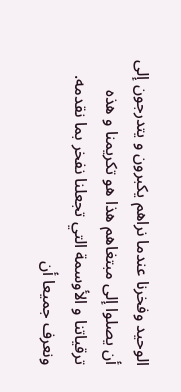الوحيد وفخرنا عندما نراهم يكبرون و يتدرجون إلى أن يصلوا إلى مبتغاهم هذا هو تكريمنا و هذه ترقياتنا و الأوسمة التي تجعلنا نفخر بما نقدمه. ونعرف جميعا أن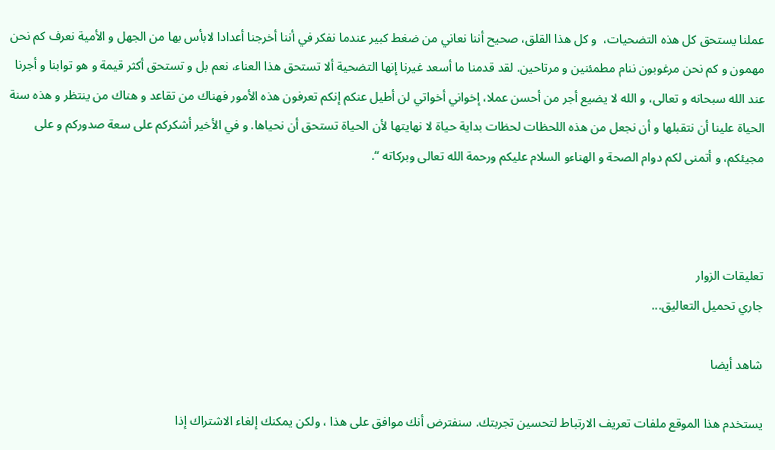عملنا يستحق كل هذه التضحيات،  و كل هذا القلق، صحيح أننا نعاني من ضغط كبير عندما نفكر في أننا أخرجنا أعدادا لابأس بها من الجهل و الأمية نعرف كم نحن مهمون و كم نحن مرغوبون ننام مطمئنين و مرتاحين. لقد قدمنا ما أسعد غيرنا إنها التضحية ألا تستحق هذا العناء، نعم بل و تستحق أكثر قيمة و هو توابنا و أجرنا عند الله سبحانه و تعالى، و الله لا يضيع أجر من أحسن عملا، إخواني أخواتي لن أطيل عنكم إنكم تعرفون هذه الأمور فهناك من تقاعد و هناك من ينتظر و هذه سنة الحياة علينا أن نتقبلها و أن نجعل من هذه اللحظات لحظات بداية حياة لا نهايتها لأن الحياة تستحق أن نحياها. و في الأخير أشكركم على سعة صدوركم و على مجيئكم، و أتمنى لكم دوام الصحة و الهناءو السلام عليكم ورحمة الله تعالى وبركاته “.



تعليقات الزوار
جاري تحميل التعاليق...

شاهد أيضا

يستخدم هذا الموقع ملفات تعريف الارتباط لتحسين تجربتك. سنفترض أنك موافق على هذا ، ولكن يمكنك إلغاء الاشتراك إذا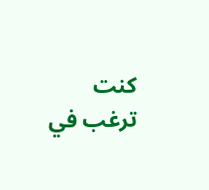كنت ترغب في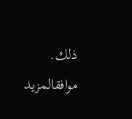ذلك. موافقالمزيد